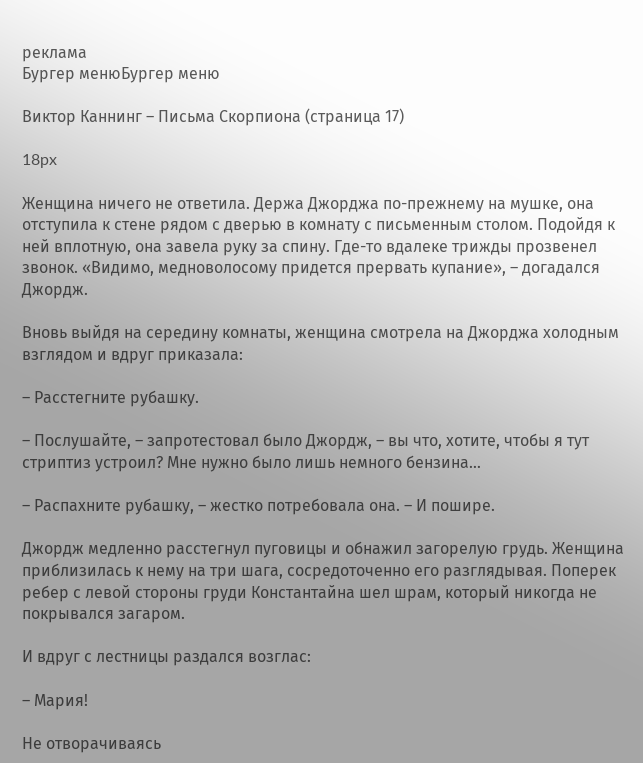реклама
Бургер менюБургер меню

Виктор Каннинг – Письма Скорпиона (страница 17)

18px

Женщина ничего не ответила. Держа Джорджа по-прежнему на мушке, она отступила к стене рядом с дверью в комнату с письменным столом. Подойдя к ней вплотную, она завела руку за спину. Где-то вдалеке трижды прозвенел звонок. «Видимо, медноволосому придется прервать купание», – догадался Джордж.

Вновь выйдя на середину комнаты, женщина смотрела на Джорджа холодным взглядом и вдруг приказала:

– Расстегните рубашку.

– Послушайте, – запротестовал было Джордж, – вы что, хотите, чтобы я тут стриптиз устроил? Мне нужно было лишь немного бензина…

– Распахните рубашку, – жестко потребовала она. – И пошире.

Джордж медленно расстегнул пуговицы и обнажил загорелую грудь. Женщина приблизилась к нему на три шага, сосредоточенно его разглядывая. Поперек ребер с левой стороны груди Константайна шел шрам, который никогда не покрывался загаром.

И вдруг с лестницы раздался возглас:

– Мария!

Не отворачиваясь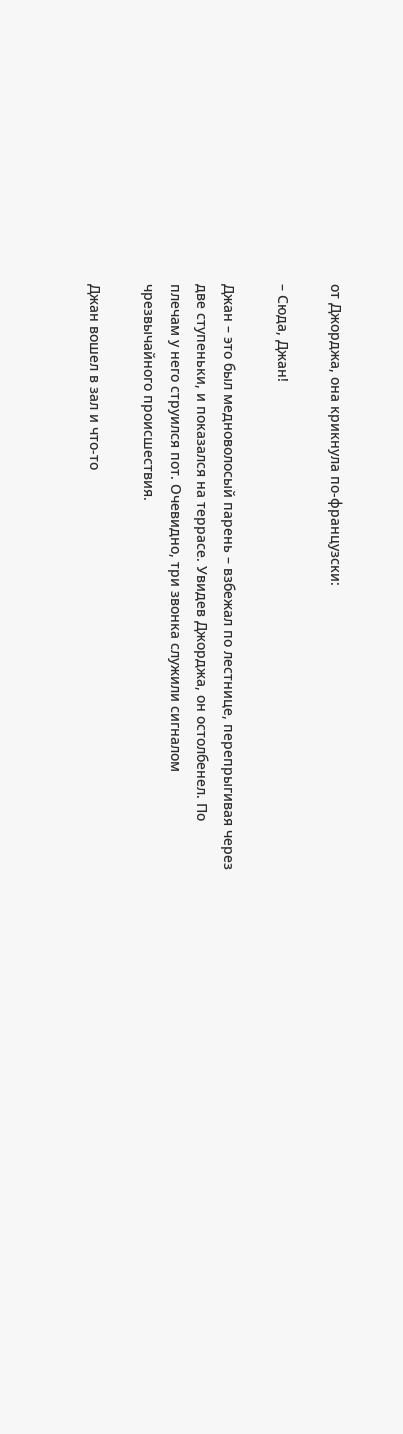от Джорджа, она крикнула по-французски:

– Сюда, Джан!

Джан – это был медноволосый парень – взбежал по лестнице, перепрыгивая через две ступеньки, и показался на террасе. Увидев Джорджа, он остолбенел. По плечам у него струился пот. Очевидно, три звонка служили сигналом чрезвычайного происшествия.

Джан вошел в зал и что-то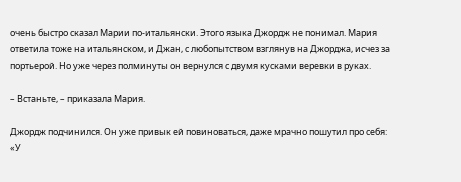очень быстро сказал Марии по-итальянски. Этого языка Джордж не понимал. Мария ответила тоже на итальянском, и Джан, с любопытством взглянув на Джорджа, исчез за портьерой. Но уже через полминуты он вернулся с двумя кусками веревки в руках.

– Встаньте, – приказала Мария.

Джордж подчинился. Он уже привык ей повиноваться, даже мрачно пошутил про себя: «У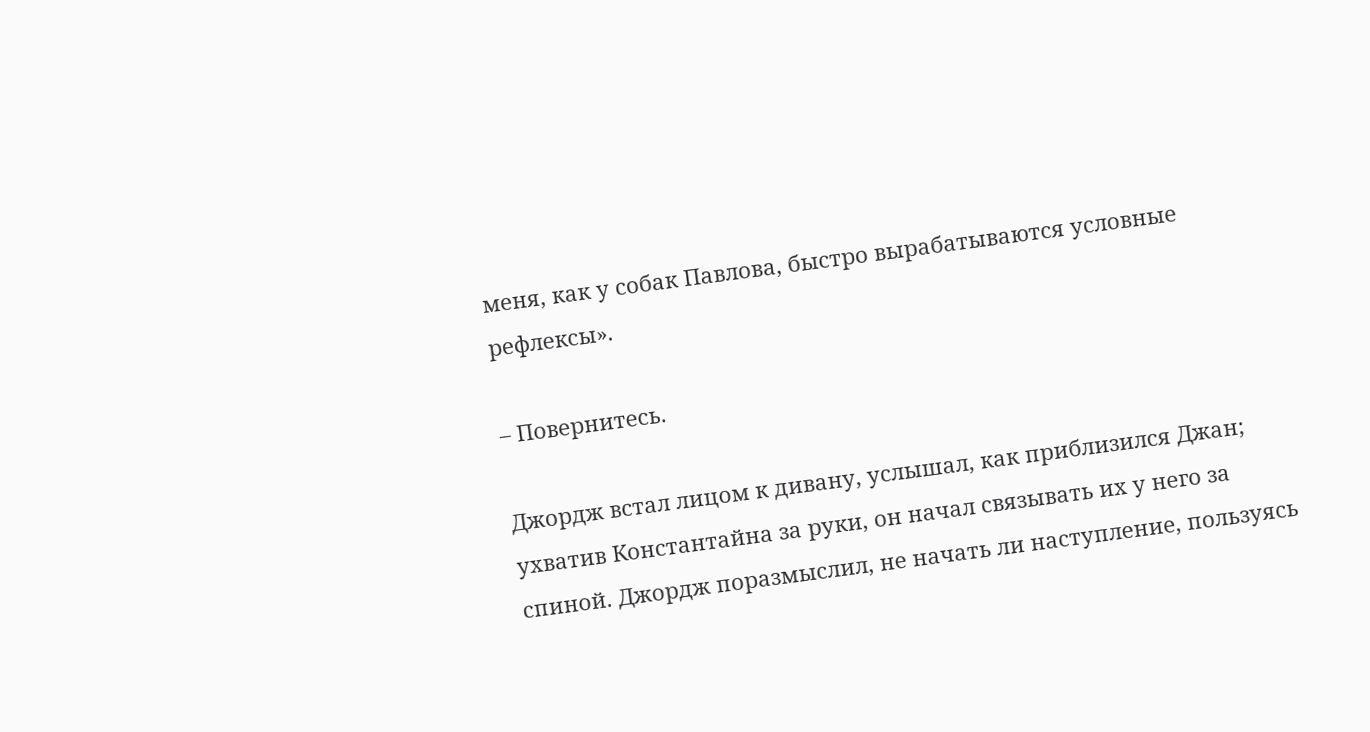меня, как у собак Павлова, быстро вырабатываются условные рефлексы».

– Повернитесь.

Джордж встал лицом к дивану, услышал, как приблизился Джан; ухватив Константайна за руки, он начал связывать их у него за спиной. Джордж поразмыслил, не начать ли наступление, пользуясь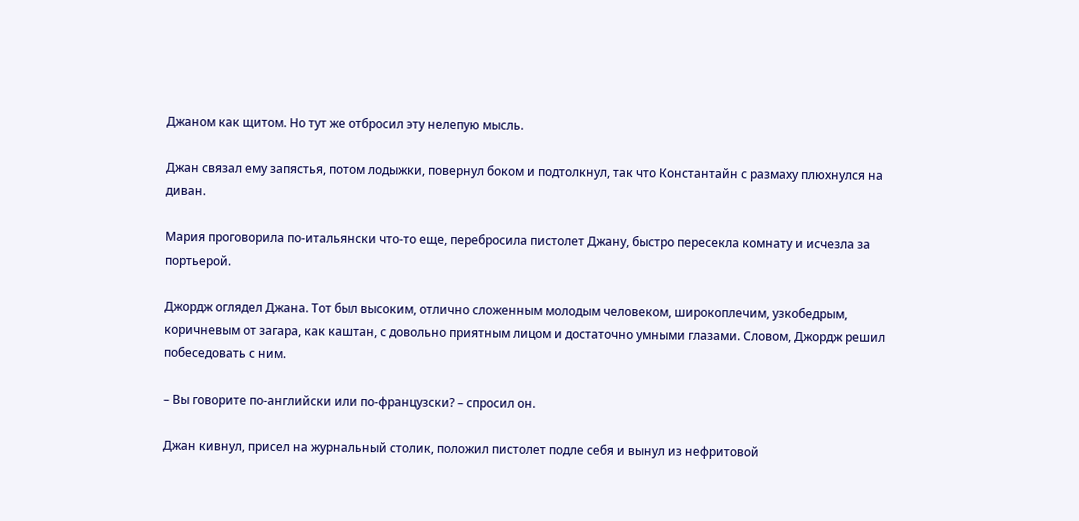Джаном как щитом. Но тут же отбросил эту нелепую мысль.

Джан связал ему запястья, потом лодыжки, повернул боком и подтолкнул, так что Константайн с размаху плюхнулся на диван.

Мария проговорила по-итальянски что-то еще, перебросила пистолет Джану, быстро пересекла комнату и исчезла за портьерой.

Джордж оглядел Джана. Тот был высоким, отлично сложенным молодым человеком, широкоплечим, узкобедрым, коричневым от загара, как каштан, с довольно приятным лицом и достаточно умными глазами. Словом, Джордж решил побеседовать с ним.

– Вы говорите по-английски или по-французски? – спросил он.

Джан кивнул, присел на журнальный столик, положил пистолет подле себя и вынул из нефритовой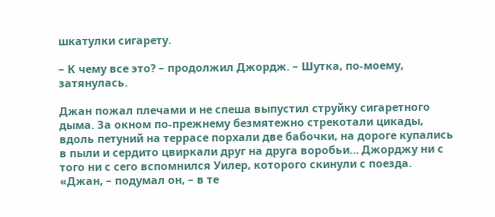шкатулки сигарету.

– К чему все это? – продолжил Джордж. – Шутка, по-моему, затянулась.

Джан пожал плечами и не спеша выпустил струйку сигаретного дыма. За окном по-прежнему безмятежно стрекотали цикады, вдоль петуний на террасе порхали две бабочки, на дороге купались в пыли и сердито цвиркали друг на друга воробьи… Джорджу ни с того ни с сего вспомнился Уилер, которого скинули с поезда. «Джан, – подумал он, – в те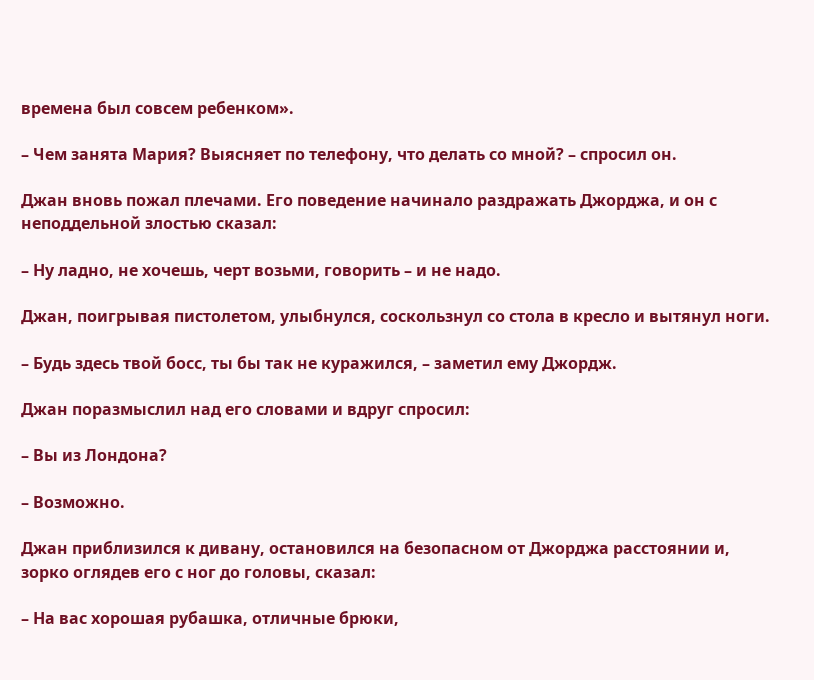времена был совсем ребенком».

– Чем занята Мария? Выясняет по телефону, что делать со мной? – спросил он.

Джан вновь пожал плечами. Его поведение начинало раздражать Джорджа, и он с неподдельной злостью сказал:

– Ну ладно, не хочешь, черт возьми, говорить – и не надо.

Джан, поигрывая пистолетом, улыбнулся, соскользнул со стола в кресло и вытянул ноги.

– Будь здесь твой босс, ты бы так не куражился, – заметил ему Джордж.

Джан поразмыслил над его словами и вдруг спросил:

– Вы из Лондона?

– Возможно.

Джан приблизился к дивану, остановился на безопасном от Джорджа расстоянии и, зорко оглядев его с ног до головы, сказал:

– На вас хорошая рубашка, отличные брюки,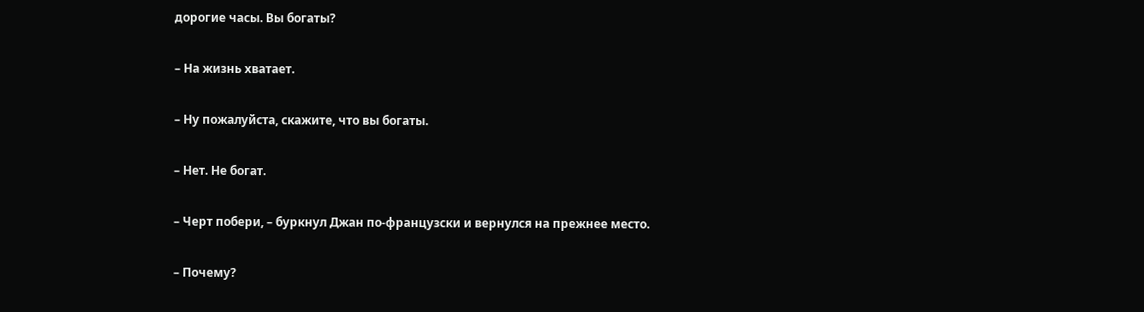дорогие часы. Вы богаты?

– На жизнь хватает.

– Ну пожалуйста, скажите, что вы богаты.

– Нет. Не богат.

– Черт побери, – буркнул Джан по-французски и вернулся на прежнее место.

– Почему?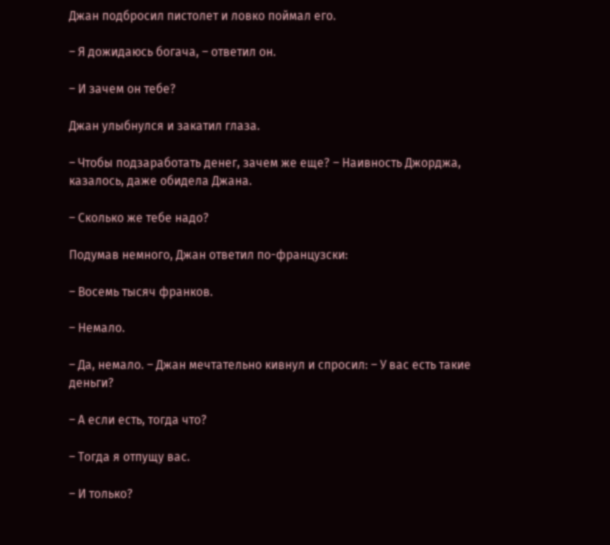Джан подбросил пистолет и ловко поймал его.

– Я дожидаюсь богача, – ответил он.

– И зачем он тебе?

Джан улыбнулся и закатил глаза.

– Чтобы подзаработать денег, зачем же еще? – Наивность Джорджа, казалось, даже обидела Джана.

– Сколько же тебе надо?

Подумав немного, Джан ответил по-французски:

– Восемь тысяч франков.

– Немало.

– Да, немало. – Джан мечтательно кивнул и спросил: – У вас есть такие деньги?

– А если есть, тогда что?

– Тогда я отпущу вас.

– И только?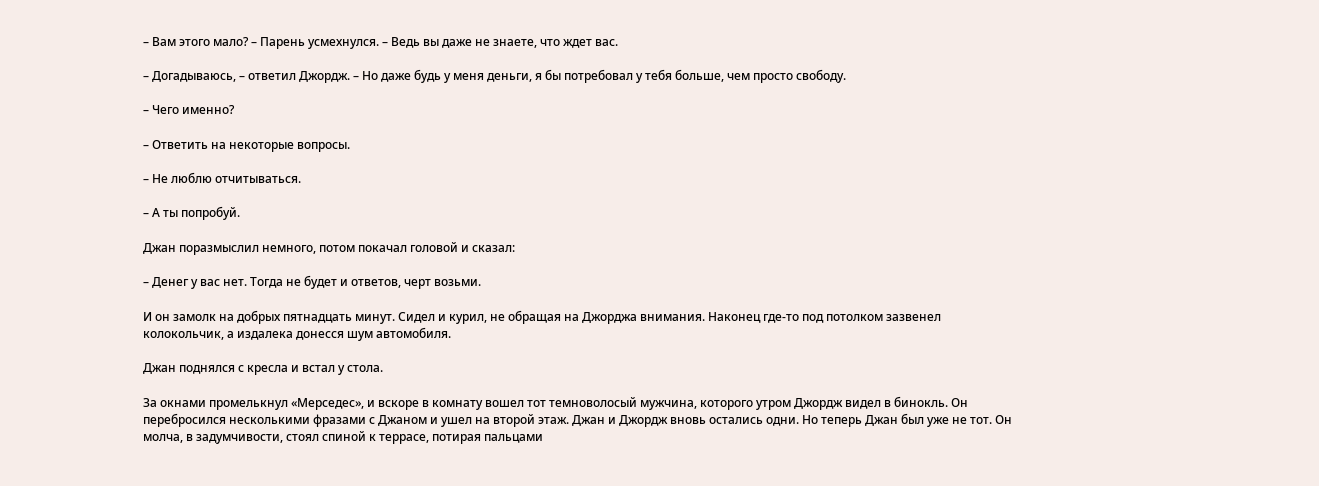– Вам этого мало? – Парень усмехнулся. – Ведь вы даже не знаете, что ждет вас.

– Догадываюсь, – ответил Джордж. – Но даже будь у меня деньги, я бы потребовал у тебя больше, чем просто свободу.

– Чего именно?

– Ответить на некоторые вопросы.

– Не люблю отчитываться.

– А ты попробуй.

Джан поразмыслил немного, потом покачал головой и сказал:

– Денег у вас нет. Тогда не будет и ответов, черт возьми.

И он замолк на добрых пятнадцать минут. Сидел и курил, не обращая на Джорджа внимания. Наконец где-то под потолком зазвенел колокольчик, а издалека донесся шум автомобиля.

Джан поднялся с кресла и встал у стола.

За окнами промелькнул «Мерседес», и вскоре в комнату вошел тот темноволосый мужчина, которого утром Джордж видел в бинокль. Он перебросился несколькими фразами с Джаном и ушел на второй этаж. Джан и Джордж вновь остались одни. Но теперь Джан был уже не тот. Он молча, в задумчивости, стоял спиной к террасе, потирая пальцами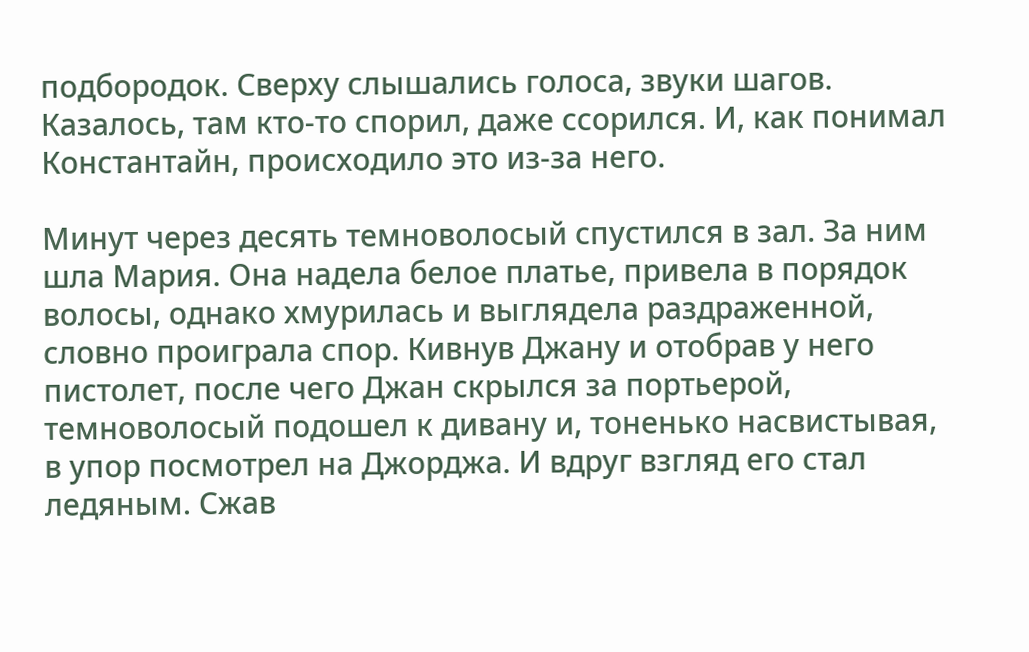подбородок. Сверху слышались голоса, звуки шагов. Казалось, там кто-то спорил, даже ссорился. И, как понимал Константайн, происходило это из-за него.

Минут через десять темноволосый спустился в зал. За ним шла Мария. Она надела белое платье, привела в порядок волосы, однако хмурилась и выглядела раздраженной, словно проиграла спор. Кивнув Джану и отобрав у него пистолет, после чего Джан скрылся за портьерой, темноволосый подошел к дивану и, тоненько насвистывая, в упор посмотрел на Джорджа. И вдруг взгляд его стал ледяным. Сжав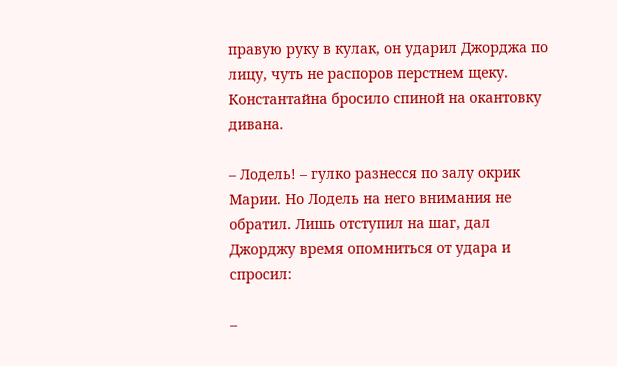правую руку в кулак, он ударил Джорджа по лицу, чуть не распоров перстнем щеку. Константайна бросило спиной на окантовку дивана.

– Лодель! – гулко разнесся по залу окрик Марии. Но Лодель на него внимания не обратил. Лишь отступил на шаг, дал Джорджу время опомниться от удара и спросил:

–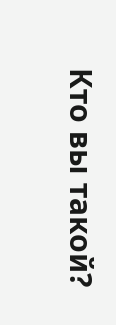Кто вы такой?